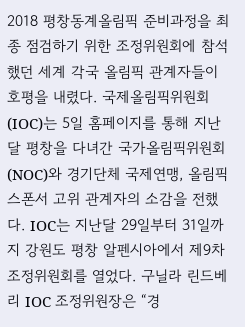2018 평창동계올림픽 준비과정을 최종 점검하기 위한 조정위원회에 참석했던 세계 각국 올림픽 관계자들이 호평을 내렸다. 국제올림픽위원회(IOC)는 5일 홈페이지를 통해 지난달 평창을 다녀간 국가올림픽위원회(NOC)와 경기단체 국제연맹, 올림픽 스폰서 고위 관계자의 소감을 전했다. IOC는 지난달 29일부터 31일까지 강원도 평창 알펜시아에서 제9차 조정위원회를 열었다. 구닐라 린드베리 IOC 조정위원장은 “경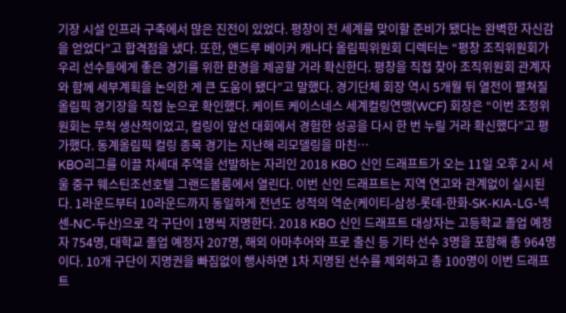기장 시설 인프라 구축에서 많은 진전이 있었다. 평창이 전 세계를 맞이할 준비가 됐다는 완벽한 자신감을 얻었다”고 합격점을 냈다. 또한, 앤드루 베이커 캐나다 올림픽위원회 디렉터는 “평창 조직위원회가 우리 선수들에게 좋은 경기를 위한 환경을 제공할 거라 확신한다. 평창을 직접 찾아 조직위원회 관계자와 함께 세부계획을 논의한 게 큰 도움이 됐다”고 말했다. 경기단체 회장 역시 5개월 뒤 열전이 펼쳐질 올림픽 경기장을 직접 눈으로 확인했다. 케이트 케이스네스 세계컬링연맹(WCF) 회장은 “이번 조정위원회는 무척 생산적이었고, 컬링이 앞선 대회에서 경험한 성공을 다시 한 번 누릴 거라 확신했다”고 평가했다. 동계올림픽 컬링 종목 경기는 지난해 리모델링을 마친…
KBO리그를 이끌 차세대 주역을 선발하는 자리인 2018 KBO 신인 드래프트가 오는 11일 오후 2시 서울 중구 웨스틴조선호텔 그랜드볼룸에서 열린다. 이번 신인 드래프트는 지역 연고와 관계없이 실시된다. 1라운드부터 10라운드까지 동일하게 전년도 성적의 역순(케이티-삼성-롯데-한화-SK-KIA-LG-넥센-NC-두산)으로 각 구단이 1명씩 지명한다. 2018 KBO 신인 드래프트 대상자는 고등학교 졸업 예정자 754명, 대학교 졸업 예정자 207명, 해외 아마추어와 프로 출신 등 기타 선수 3명을 포함해 총 964명이다. 10개 구단이 지명권을 빠짐없이 행사하면 1차 지명된 선수를 제외하고 총 100명이 이번 드래프트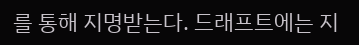를 통해 지명받는다. 드래프트에는 지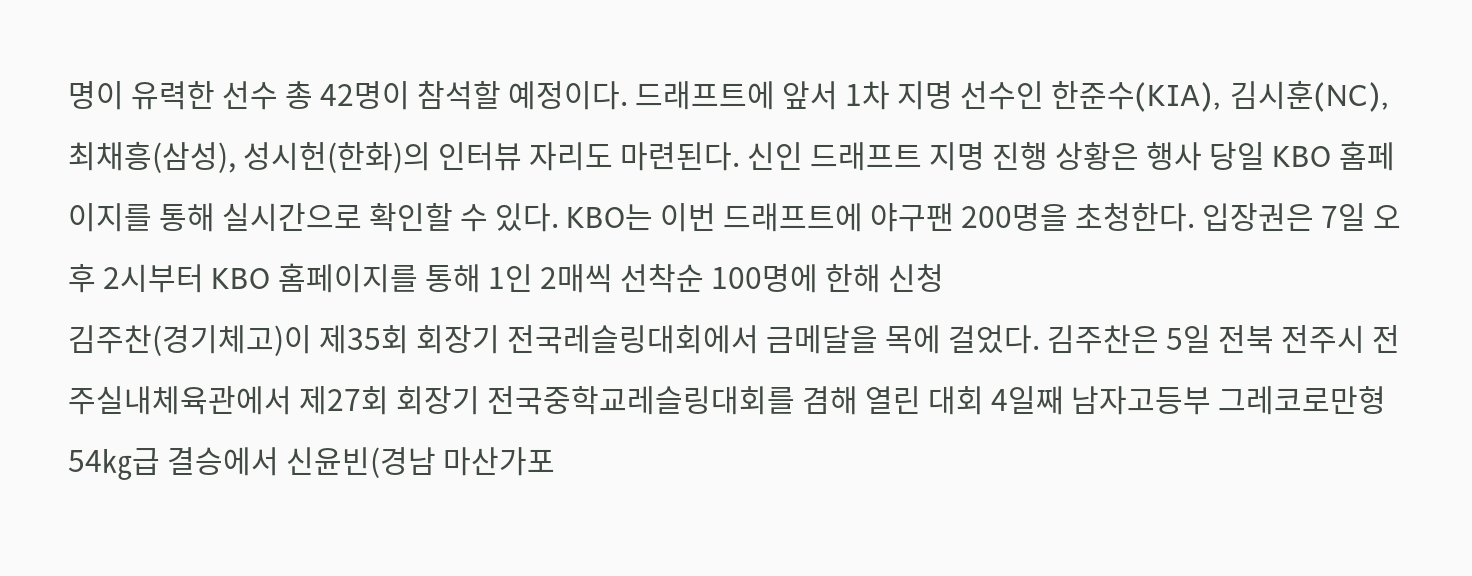명이 유력한 선수 총 42명이 참석할 예정이다. 드래프트에 앞서 1차 지명 선수인 한준수(KIA), 김시훈(NC), 최채흥(삼성), 성시헌(한화)의 인터뷰 자리도 마련된다. 신인 드래프트 지명 진행 상황은 행사 당일 KBO 홈페이지를 통해 실시간으로 확인할 수 있다. KBO는 이번 드래프트에 야구팬 200명을 초청한다. 입장권은 7일 오후 2시부터 KBO 홈페이지를 통해 1인 2매씩 선착순 100명에 한해 신청
김주찬(경기체고)이 제35회 회장기 전국레슬링대회에서 금메달을 목에 걸었다. 김주찬은 5일 전북 전주시 전주실내체육관에서 제27회 회장기 전국중학교레슬링대회를 겸해 열린 대회 4일째 남자고등부 그레코로만형 54㎏급 결승에서 신윤빈(경남 마산가포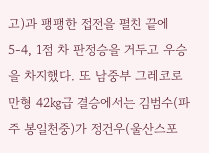고)과 팽팽한 접전을 펼친 끝에 5-4, 1점 차 판정승을 거두고 우승을 차지했다. 또 남중부 그레코로만형 42㎏급 결승에서는 김범수(파주 봉일천중)가 정건우(울산스포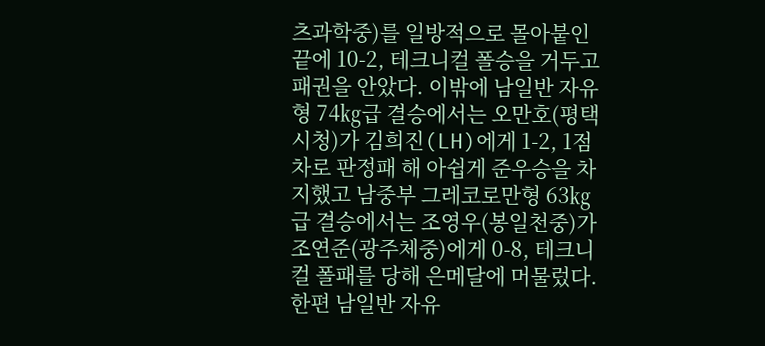츠과학중)를 일방적으로 몰아붙인 끝에 10-2, 테크니컬 폴승을 거두고 패권을 안았다. 이밖에 남일반 자유형 74㎏급 결승에서는 오만호(평택시청)가 김희진(LH)에게 1-2, 1점 차로 판정패 해 아쉽게 준우승을 차지했고 남중부 그레코로만형 63㎏급 결승에서는 조영우(봉일천중)가 조연준(광주체중)에게 0-8, 테크니컬 폴패를 당해 은메달에 머물렀다. 한편 남일반 자유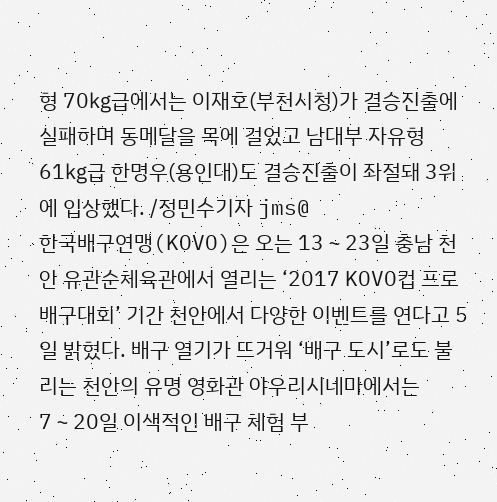형 70㎏급에서는 이재호(부천시청)가 결승진출에 실패하며 동메달을 목에 걸었고 남대부 자유형 61㎏급 한명우(용인대)도 결승진출이 좌절돼 3위에 입상했다. /정민수기자 jms@
한국배구연맹(KOVO)은 오는 13∼23일 충남 천안 유관순체육관에서 열리는 ‘2017 KOVO컵 프로배구대회’ 기간 천안에서 다양한 이벤트를 연다고 5일 밝혔다. 배구 열기가 뜨거워 ‘배구 도시’로도 불리는 천안의 유명 영화관 야우리시네마에서는 7∼20일 이색적인 배구 체험 부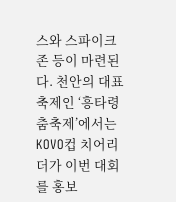스와 스파이크존 등이 마련된다. 천안의 대표 축제인 ‘흥타령춤축제’에서는 KOVO컵 치어리더가 이번 대회를 홍보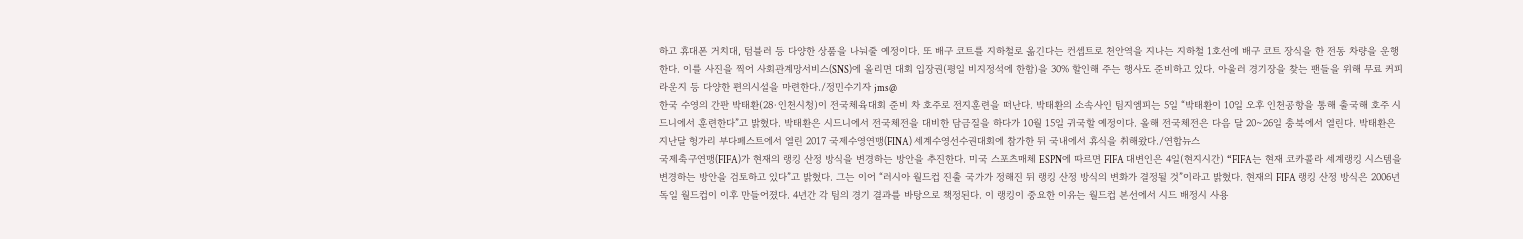하고 휴대폰 거치대, 텀블러 등 다양한 상품을 나눠줄 예정이다. 또 배구 코트를 지하철로 옮긴다는 컨셉트로 천안역을 지나는 지하철 1호선에 배구 코트 장식을 한 전동 차량을 운행한다. 이를 사진을 찍어 사회관계망서비스(SNS)에 올리면 대회 입장권(평일 비지정석에 한함)을 30% 할인해 주는 행사도 준비하고 있다. 아울러 경기장을 찾는 팬들을 위해 무료 커피 라운지 등 다양한 편의시설을 마련한다./정민수기자 jms@
한국 수영의 간판 박태환(28·인천시청)이 전국체육대회 준비 차 호주로 전지훈련을 떠난다. 박태환의 소속사인 팀지엠피는 5일 “박태환이 10일 오후 인천공항을 통해 출국해 호주 시드니에서 훈련한다”고 밝혔다. 박태환은 시드니에서 전국체전을 대비한 담금질을 하다가 10월 15일 귀국할 예정이다. 올해 전국체전은 다음 달 20∼26일 충북에서 열린다. 박태환은 지난달 헝가리 부다페스트에서 열린 2017 국제수영연맹(FINA) 세계수영선수권대회에 참가한 뒤 국내에서 휴식을 취해왔다./연합뉴스
국제축구연맹(FIFA)가 현재의 랭킹 산정 방식을 변경하는 방안을 추진한다. 미국 스포츠매체 ESPN에 따르면 FIFA 대변인은 4일(현지시간) “FIFA는 현재 코카콜라 세계랭킹 시스템을 변경하는 방안을 검토하고 있다”고 밝혔다. 그는 이어 “러시아 월드컵 진출 국가가 정해진 뒤 랭킹 산정 방식의 변화가 결정될 것”이라고 밝혔다. 현재의 FIFA 랭킹 산정 방식은 2006년 독일 월드컵이 이후 만들어졌다. 4년간 각 팀의 경기 결과를 바탕으로 책정된다. 이 랭킹이 중요한 이유는 월드컵 본선에서 시드 배정시 사용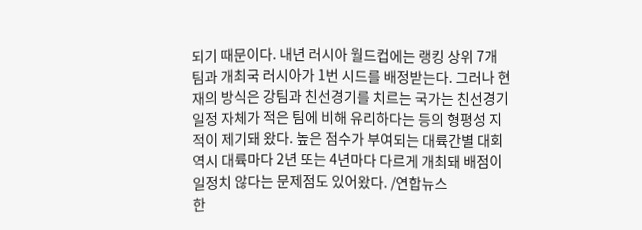되기 때문이다. 내년 러시아 월드컵에는 랭킹 상위 7개 팀과 개최국 러시아가 1번 시드를 배정받는다. 그러나 현재의 방식은 강팀과 친선경기를 치르는 국가는 친선경기 일정 자체가 적은 팀에 비해 유리하다는 등의 형평성 지적이 제기돼 왔다. 높은 점수가 부여되는 대륙간별 대회 역시 대륙마다 2년 또는 4년마다 다르게 개최돼 배점이 일정치 않다는 문제점도 있어왔다. /연합뉴스
한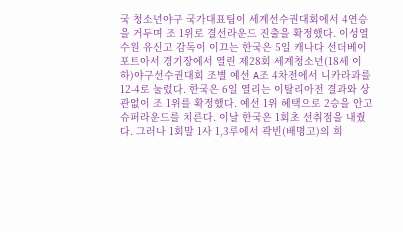국 청소년야구 국가대표팀이 세계선수권대회에서 4연승을 거두며 조 1위로 결선라운드 진출을 확정했다. 이성열 수원 유신고 감독이 이끄는 한국은 5일 캐나다 선더베이 포트아서 경기장에서 열린 제28회 세계청소년(18세 이하)야구선수권대회 조별 예선 A조 4차전에서 니카라과를 12-4로 눌렀다. 한국은 6일 열리는 이탈리아전 결과와 상관없이 조 1위를 확정했다. 예선 1위 혜택으로 2승을 안고 슈퍼라운드를 치른다. 이날 한국은 1회초 선취점을 내줬다. 그러나 1회말 1사 1,3루에서 곽빈(배명고)의 희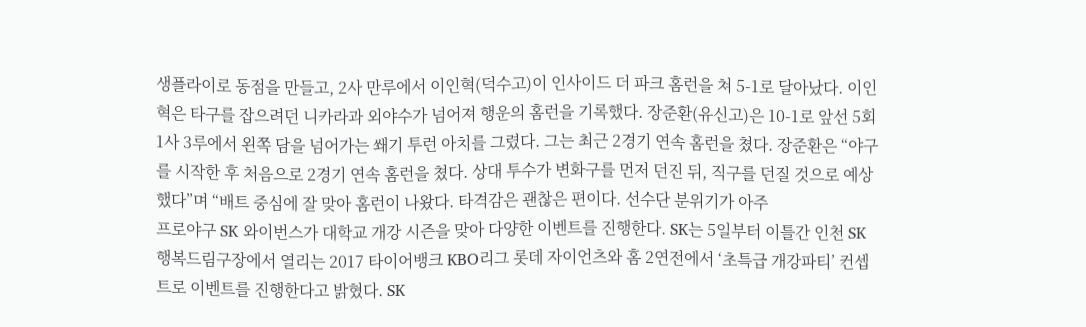생플라이로 동점을 만들고, 2사 만루에서 이인혁(덕수고)이 인사이드 더 파크 홈런을 쳐 5-1로 달아났다. 이인혁은 타구를 잡으려던 니카라과 외야수가 넘어져 행운의 홈런을 기록했다. 장준환(유신고)은 10-1로 앞선 5회 1사 3루에서 왼쪽 담을 넘어가는 쐐기 투런 아치를 그렸다. 그는 최근 2경기 연속 홈런을 쳤다. 장준환은 “야구를 시작한 후 처음으로 2경기 연속 홈런을 쳤다. 상대 투수가 변화구를 먼저 던진 뒤, 직구를 던질 것으로 예상했다”며 “배트 중심에 잘 맞아 홈런이 나왔다. 타격감은 괜찮은 편이다. 선수단 분위기가 아주
프로야구 SK 와이번스가 대학교 개강 시즌을 맞아 다양한 이벤트를 진행한다. SK는 5일부터 이틀간 인천 SK행복드림구장에서 열리는 2017 타이어뱅크 KBO리그 롯데 자이언츠와 홈 2연전에서 ‘초특급 개강파티’ 컨셉트로 이벤트를 진행한다고 밝혔다. SK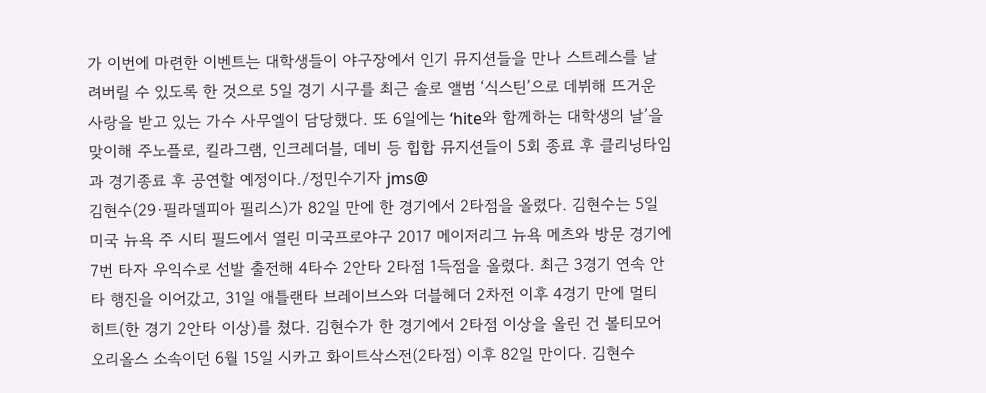가 이번에 마련한 이벤트는 대학생들이 야구장에서 인기 뮤지션들을 만나 스트레스를 날려버릴 수 있도록 한 것으로 5일 경기 시구를 최근 솔로 앨범 ‘식스틴’으로 데뷔해 뜨거운 사랑을 받고 있는 가수 사무엘이 담당했다. 또 6일에는 ‘hite와 함께하는 대학생의 날’을 맞이해 주노플로, 킬라그램, 인크레더블, 데비 등 힙합 뮤지션들이 5회 종료 후 클리닝타임과 경기종료 후 공연할 예정이다./정민수기자 jms@
김현수(29·필라델피아 필리스)가 82일 만에 한 경기에서 2타점을 올렸다. 김현수는 5일 미국 뉴욕 주 시티 필드에서 열린 미국프로야구 2017 메이저리그 뉴욕 메츠와 방문 경기에 7번 타자 우익수로 선발 출전해 4타수 2안타 2타점 1득점을 올렸다. 최근 3경기 연속 안타 행진을 이어갔고, 31일 애틀랜타 브레이브스와 더블헤더 2차전 이후 4경기 만에 멀티 히트(한 경기 2안타 이상)를 쳤다. 김현수가 한 경기에서 2타점 이상을 올린 건 볼티모어 오리올스 소속이던 6월 15일 시카고 화이트삭스전(2타점) 이후 82일 만이다. 김현수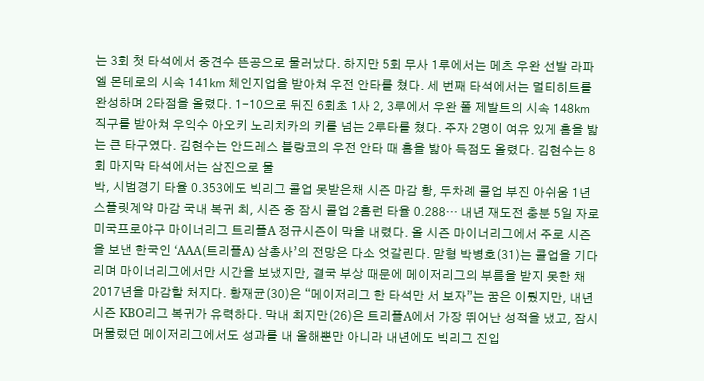는 3회 첫 타석에서 중견수 뜬공으로 물러났다. 하지만 5회 무사 1루에서는 메츠 우완 선발 라파엘 몬테로의 시속 141㎞ 체인지업을 받아쳐 우전 안타를 쳤다. 세 번째 타석에서는 멀티히트를 완성하며 2타점을 올렸다. 1-10으로 뒤진 6회초 1사 2, 3루에서 우완 폴 제발트의 시속 148㎞ 직구를 받아쳐 우익수 아오키 노리치카의 키를 넘는 2루타를 쳤다. 주자 2명이 여유 있게 홈을 밟는 큰 타구였다. 김현수는 안드레스 블랑코의 우전 안타 때 홈을 밟아 득점도 올렸다. 김현수는 8회 마지막 타석에서는 삼진으로 물
박, 시범경기 타율 0.353에도 빅리그 콜업 못받은채 시즌 마감 황, 두차례 콜업 부진 아쉬움 1년 스플릿계약 마감 국내 복귀 최, 시즌 중 잠시 콜업 2홈런 타율 0.288… 내년 재도전 충분 5일 자로 미국프로야구 마이너리그 트리플A 정규시즌이 막을 내렸다. 올 시즌 마이너리그에서 주로 시즌을 보낸 한국인 ‘AAA(트리플A) 삼총사’의 전망은 다소 엇갈린다. 맏형 박병호(31)는 콜업을 기다리며 마이너리그에서만 시간을 보냈지만, 결국 부상 때문에 메이저리그의 부름을 받지 못한 채 2017년을 마감할 처지다. 황재균(30)은 “메이저리그 한 타석만 서 보자”는 꿈은 이뤘지만, 내년 시즌 KBO리그 복귀가 유력하다. 막내 최지만(26)은 트리플A에서 가장 뛰어난 성적을 냈고, 잠시 머물렀던 메이저리그에서도 성과를 내 올해뿐만 아니라 내년에도 빅리그 진입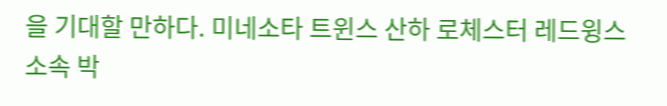을 기대할 만하다. 미네소타 트윈스 산하 로체스터 레드윙스 소속 박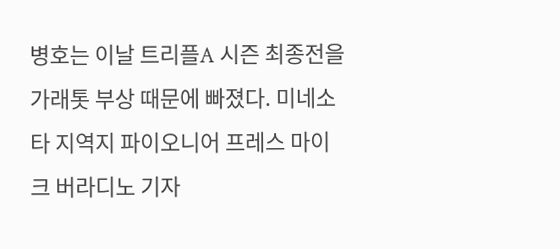병호는 이날 트리플A 시즌 최종전을 가래톳 부상 때문에 빠졌다. 미네소타 지역지 파이오니어 프레스 마이크 버라디노 기자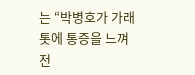는 “박병호가 가래톳에 통증을 느껴 전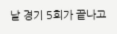날 경기 5회가 끝나고